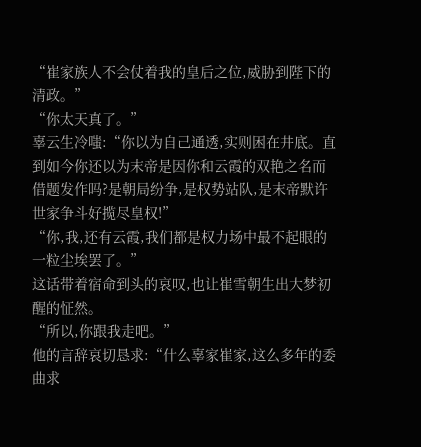“崔家族人不会仗着我的皇后之位,威胁到陛下的清政。”
“你太天真了。”
辜云生冷嗤:“你以为自己通透,实则困在井底。直到如今你还以为末帝是因你和云霞的双艳之名而借题发作吗?是朝局纷争,是权势站队,是末帝默许世家争斗好揽尽皇权!”
“你,我,还有云霞,我们都是权力场中最不起眼的一粒尘埃罢了。”
这话带着宿命到头的哀叹,也让崔雪朝生出大梦初醒的怔然。
“所以,你跟我走吧。”
他的言辞哀切恳求:“什么辜家崔家,这么多年的委曲求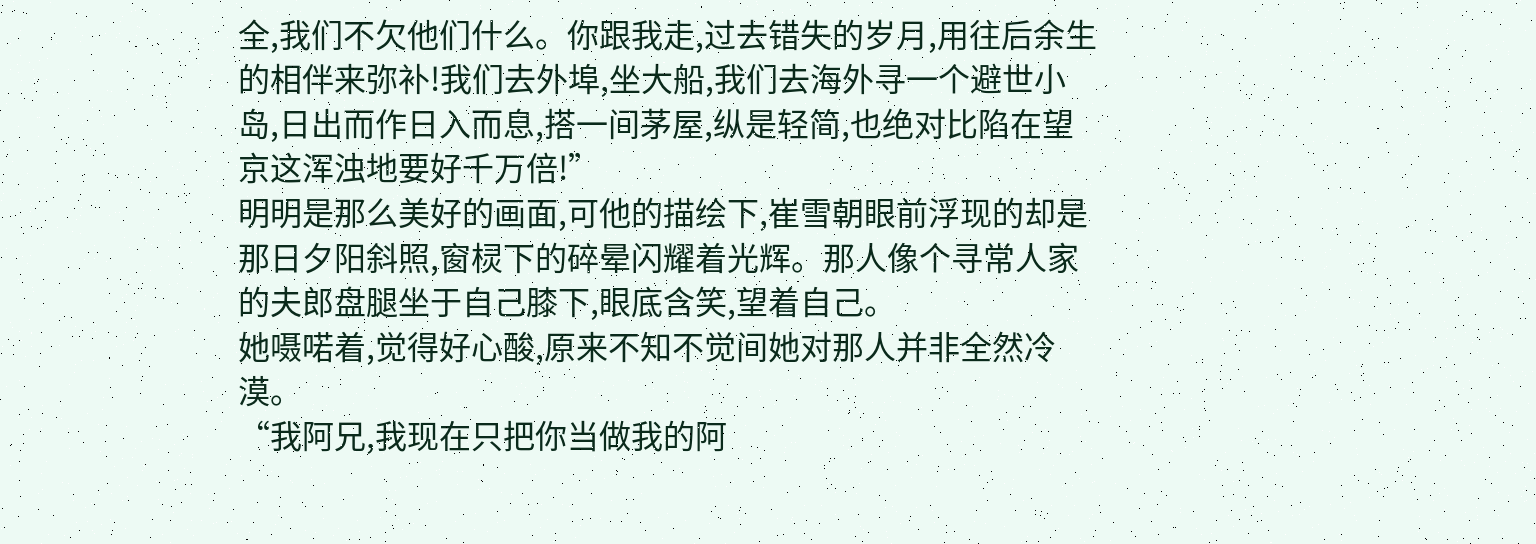全,我们不欠他们什么。你跟我走,过去错失的岁月,用往后余生的相伴来弥补!我们去外埠,坐大船,我们去海外寻一个避世小岛,日出而作日入而息,搭一间茅屋,纵是轻简,也绝对比陷在望京这浑浊地要好千万倍!”
明明是那么美好的画面,可他的描绘下,崔雪朝眼前浮现的却是那日夕阳斜照,窗棂下的碎晕闪耀着光辉。那人像个寻常人家的夫郎盘腿坐于自己膝下,眼底含笑,望着自己。
她嗫喏着,觉得好心酸,原来不知不觉间她对那人并非全然冷漠。
“我阿兄,我现在只把你当做我的阿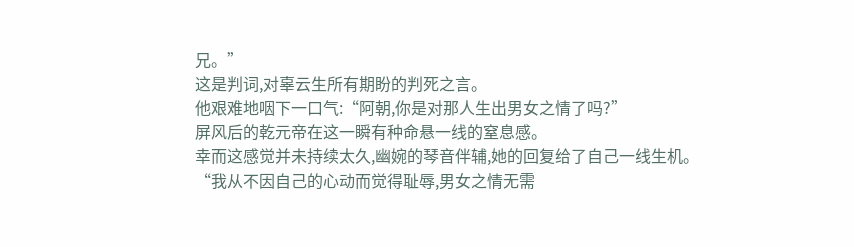兄。”
这是判词,对辜云生所有期盼的判死之言。
他艰难地咽下一口气:“阿朝,你是对那人生出男女之情了吗?”
屏风后的乾元帝在这一瞬有种命悬一线的窒息感。
幸而这感觉并未持续太久,幽婉的琴音伴辅,她的回复给了自己一线生机。
“我从不因自己的心动而觉得耻辱,男女之情无需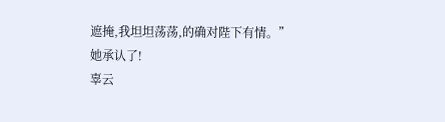遮掩,我坦坦荡荡,的确对陛下有情。”
她承认了!
辜云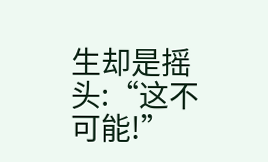生却是摇头:“这不可能!”